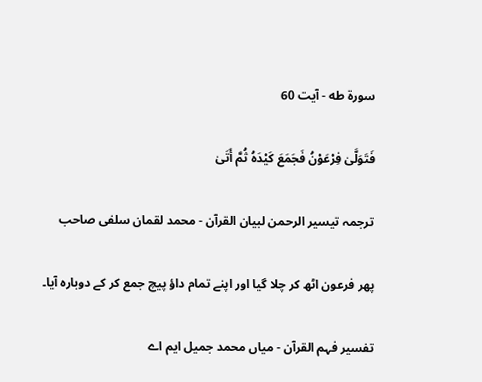سورة طه - آیت 60

فَتَوَلَّىٰ فِرْعَوْنُ فَجَمَعَ كَيْدَهُ ثُمَّ أَتَىٰ

ترجمہ تیسیر الرحمن لبیان القرآن - محمد لقمان سلفی صاحب

پھر فرعون اٹھ کر چلا گیا اور اپنے تمام داؤ پیچ جمع کر کے دوبارہ آیا۔

تفسیر فہم القرآن - میاں محمد جمیل ایم اے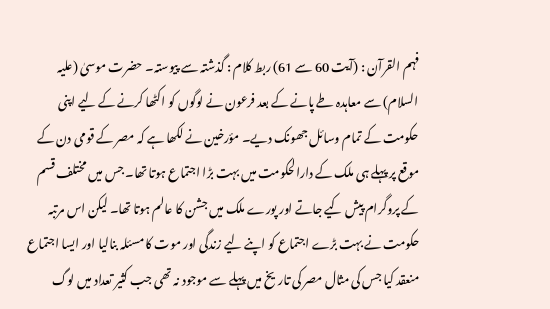فہم القرآن : (آیت 60 سے 61) ربط کلام : گذشتہ سے پیوستہ۔ حضرت موسیٰ (علیہ السلام) سے معاہدہ طے پانے کے بعد فرعون نے لوگوں کو اکٹھا کرنے کے لیے اپنی حکومت کے تمام وسائل جھونک دیے۔ مؤرخین نے لکھا ہے کہ مصر کے قومی دن کے موقع پر پہلے ہی ملک کے دارالحکومت میں بہت بڑا اجتماع ہوتا تھا۔ جس میں مختلف قسم کے پروگرام پیش کیے جاتے اور پورے ملک میں جشن کا عالم ہوتا تھا۔ لیکن اس مرتبہ حکومت نے بہت بڑے اجتماع کو اپنے لیے زندگی اور موت کا مسئلہ بنالیا اور ایسا اجتماع منعقد کیا جس کی مثال مصر کی تاریخ میں پہلے سے موجود نہ تھی جب کثیر تعداد میں لوگ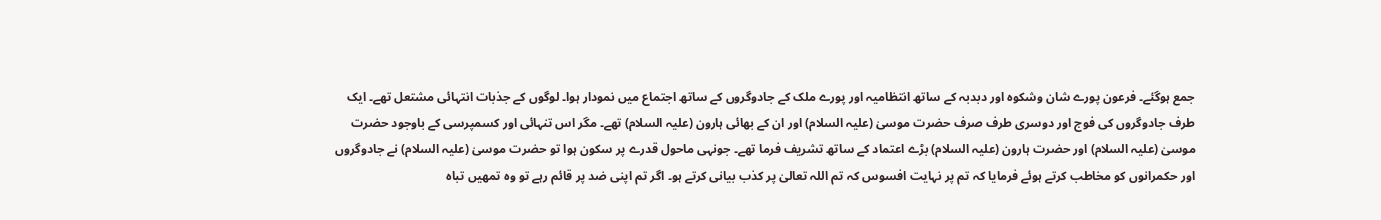جمع ہوگئے۔ فرعون پورے شان وشکوہ اور دبدبہ کے ساتھ انتظامیہ اور پورے ملک کے جادوگروں کے ساتھ اجتماع میں نمودار ہوا۔ لوگوں کے جذبات انتہائی مشتعل تھے۔ ایک طرف جادوگروں کی فوج اور دوسری طرف صرف حضرت موسیٰ (علیہ السلام) اور ان کے بھائی ہارون (علیہ السلام) تھے۔ مگر اس تنہائی اور کسمپرسی کے باوجود حضرت موسیٰ (علیہ السلام) اور حضرت ہارون (علیہ السلام) بڑے اعتماد کے ساتھ تشریف فرما تھے۔ جونہی ماحول قدرے پر سکون ہوا تو حضرت موسیٰ (علیہ السلام) نے جادوگروں اور حکمرانوں کو مخاطب کرتے ہوئے فرمایا کہ تم پر نہایت افسوس کہ تم اللہ تعالیٰ پر کذب بیانی کرتے ہو۔ اگر تم اپنی ضد پر قائم رہے تو وہ تمھیں تباہ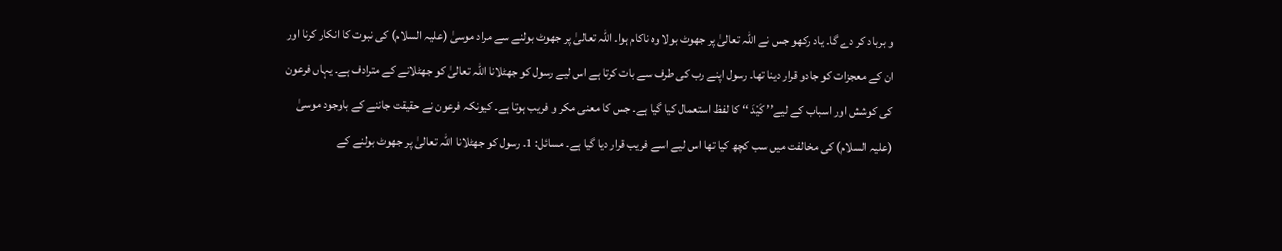و برباد کر دے گا۔ یاد رکھو جس نے اللہ تعالیٰ پر جھوٹ بولا وہ ناکام ہوا۔ اللہ تعالیٰ پر جھوٹ بولنے سے مراد موسیٰ (علیہ السلام) کی نبوت کا انکار کرنا اور ان کے معجزات کو جادو قرار دینا تھا۔ رسول اپنے رب کی طرف سے بات کرتا ہے اس لیے رسول کو جھٹلانا اللہ تعالیٰ کو جھٹلانے کے مترادف ہے۔ یہاں فرعون کی کوشش اور اسباب کے لیے’’ کَیْدَ ‘‘ کا لفظ استعمال کیا گیا ہے۔ جس کا معنی مکر و فریب ہوتا ہے۔ کیونکہ فرعون نے حقیقت جاننے کے باوجود موسیٰ (علیہ السلام) کی مخالفت میں سب کچھ کیا تھا اس لیے اسے فریب قرار دیا گیا ہے۔ مسائل: 1۔ رسول کو جھٹلانا اللہ تعالیٰ پر جھوٹ بولنے کے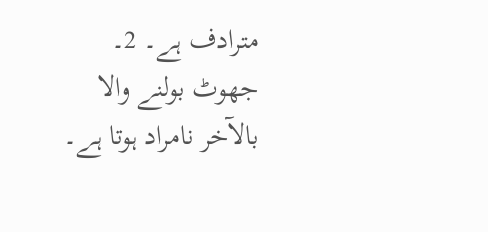مترادف ہے۔ 2۔ جھوٹ بولنے والا بالآخر نامراد ہوتا ہے۔